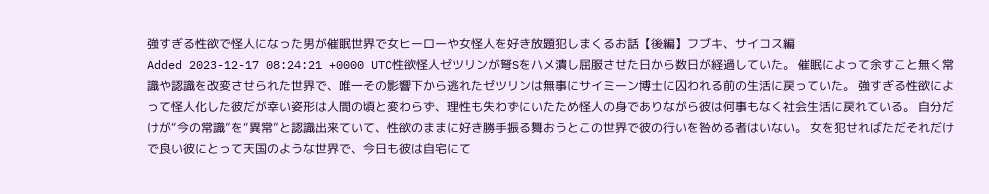強すぎる性欲で怪人になった男が催眠世界で女ヒーローや女怪人を好き放題犯しまくるお話【後編】フブキ、サイコス編
Added 2023-12-17 08:24:21 +0000 UTC性欲怪人ゼツリンが弩Sをハメ潰し屈服させた日から数日が経過していた。 催眠によって余すこと無く常識や認識を改変させられた世界で、唯一その影響下から逃れたゼツリンは無事にサイミーン博士に囚われる前の生活に戻っていた。 強すぎる性欲によって怪人化した彼だが幸い姿形は人間の頃と変わらず、理性も失わずにいたため怪人の身でありながら彼は何事もなく社会生活に戻れている。 自分だけが“今の常識”を“異常”と認識出来ていて、性欲のままに好き勝手振る舞おうとこの世界で彼の行いを咎める者はいない。 女を犯せればただそれだけで良い彼にとって天国のような世界で、今日も彼は自宅にて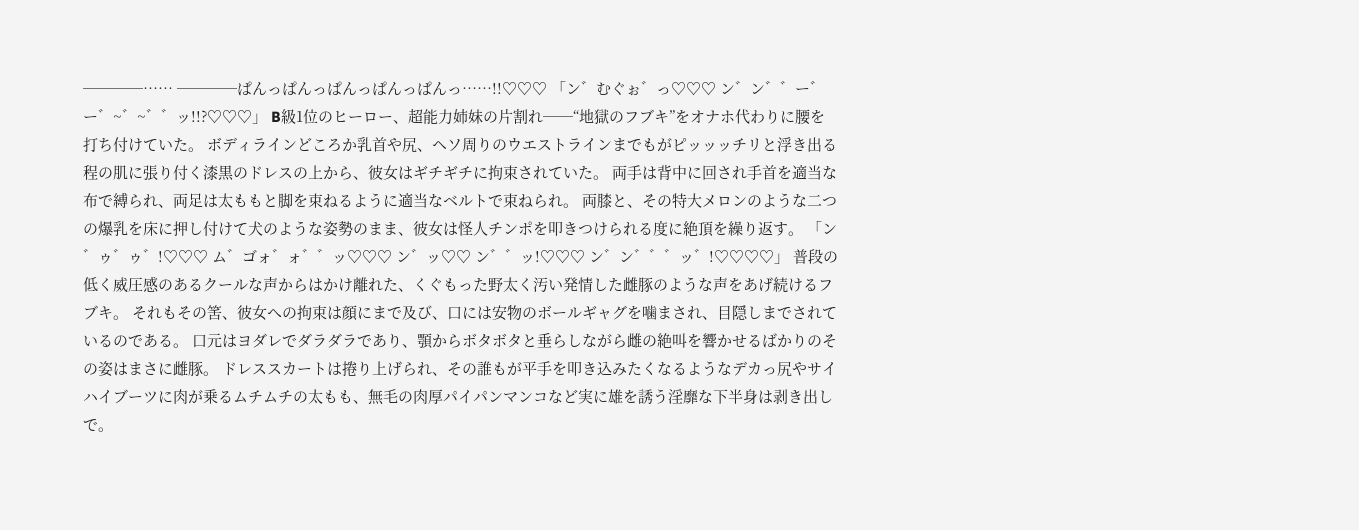────…… ────ぱんっぱんっぱんっぱんっぱんっ……!!♡♡♡ 「ン゛むぐぉ゛っ♡♡♡ ン゛ン゛゛ー゛ー゛~゛~゛゛ッ!!?♡♡♡」 B級1位のヒーロー、超能力姉妹の片割れ──“地獄のフブキ”をオナホ代わりに腰を打ち付けていた。 ボディラインどころか乳首や尻、ヘソ周りのウエストラインまでもがピッッッチリと浮き出る程の肌に張り付く漆黒のドレスの上から、彼女はギチギチに拘束されていた。 両手は背中に回され手首を適当な布で縛られ、両足は太ももと脚を束ねるように適当なベルトで束ねられ。 両膝と、その特大メロンのような二つの爆乳を床に押し付けて犬のような姿勢のまま、彼女は怪人チンポを叩きつけられる度に絶頂を繰り返す。 「ン゛ゥ゛ゥ゛!♡♡♡ ム゛ゴォ゛ォ゛゛ッ♡♡♡ ン゛ッ♡♡ ン゛゛ッ!♡♡♡ ン゛ン゛゛゛ッ゛!♡♡♡♡」 普段の低く威圧感のあるクールな声からはかけ離れた、くぐもった野太く汚い発情した雌豚のような声をあげ続けるフブキ。 それもその筈、彼女への拘束は顔にまで及び、口には安物のボールギャグを噛まされ、目隠しまでされているのである。 口元はヨダレでダラダラであり、顎からボタボタと垂らしながら雌の絶叫を響かせるばかりのその姿はまさに雌豚。 ドレススカートは捲り上げられ、その誰もが平手を叩き込みたくなるようなデカっ尻やサイハイブーツに肉が乗るムチムチの太もも、無毛の肉厚パイパンマンコなど実に雄を誘う淫靡な下半身は剥き出しで。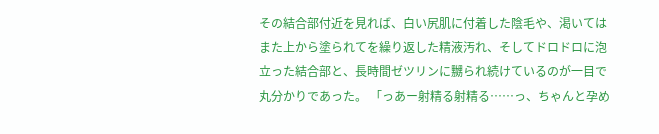その結合部付近を見れば、白い尻肌に付着した陰毛や、渇いてはまた上から塗られてを繰り返した精液汚れ、そしてドロドロに泡立った結合部と、長時間ゼツリンに嬲られ続けているのが一目で丸分かりであった。 「っあー射精る射精る……っ、ちゃんと孕め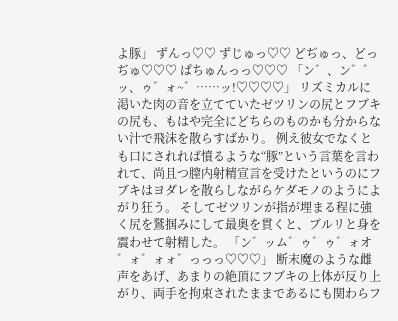よ豚」 ずんっ♡♡ ずじゅっ♡♡ どぢゅっ、どっぢゅ♡♡♡ ぱちゅんっっ♡♡♡ 「ン゛、ン゛゛ッ、ゥ゛ォ~゛……ッ!♡♡♡♡」 リズミカルに渇いた肉の音を立てていたゼツリンの尻とフブキの尻も、もはや完全にどちらのものかも分からない汁で飛沫を散らすばかり。 例え彼女でなくとも口にされれば憤るような“豚”という言葉を言われて、尚且つ膣内射精宣言を受けたというのにフブキはヨダレを散らしながらケダモノのようによがり狂う。 そしてゼツリンが指が埋まる程に強く尻を鷲掴みにして最奥を貫くと、ブルリと身を震わせて射精した。 「ン゛ッム゛ゥ゛ゥ゛ォオ゛ォ゛ォォ゛っっっ♡♡♡」 断末魔のような雌声をあげ、あまりの絶頂にフブキの上体が反り上がり、両手を拘束されたままであるにも関わらフ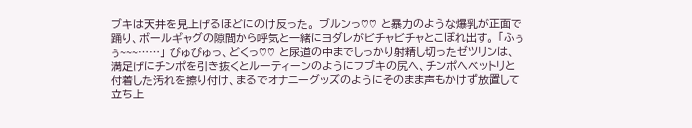ブキは天井を見上げるほどにのけ反った。 ブルンっ♡♡ と暴力のような爆乳が正面で踊り、ボールギャグの隙間から呼気と一緒にヨダレがビチャビチャとこぼれ出す。 「ふぅぅ~~~……」 びゅびゅっ、どくっ♡♡ と尿道の中までしっかり射精し切ったゼツリンは、満足げにチンポを引き抜くとルーティーンのようにフブキの尻へ、チンポへベットリと付着した汚れを擦り付け、まるでオナニーグッズのようにそのまま声もかけず放置して立ち上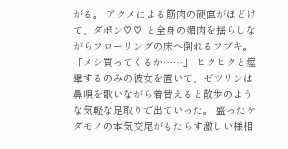がる。 アクメによる筋肉の硬直がほどけて、ダポン♡♡ と全身の媚肉を揺らしながらフローリングの床へ倒れるフブキ。 「メシ買ってくるか……」 ヒクヒクと痙攣するのみの彼女を置いて、ゼツリンは鼻唄を歌いながら着替えると散歩のような気軽な足取りで出ていった。 盛ったケダモノの本気交尾がもたらす激しい様相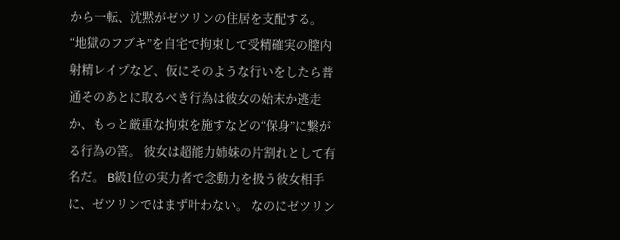から一転、沈黙がゼツリンの住居を支配する。 “地獄のフブキ”を自宅で拘束して受精確実の膣内射精レイプなど、仮にそのような行いをしたら普通そのあとに取るべき行為は彼女の始末か逃走か、もっと厳重な拘束を施すなどの“保身”に繋がる行為の筈。 彼女は超能力姉妹の片割れとして有名だ。 B級1位の実力者で念動力を扱う彼女相手に、ゼツリンではまず叶わない。 なのにゼツリン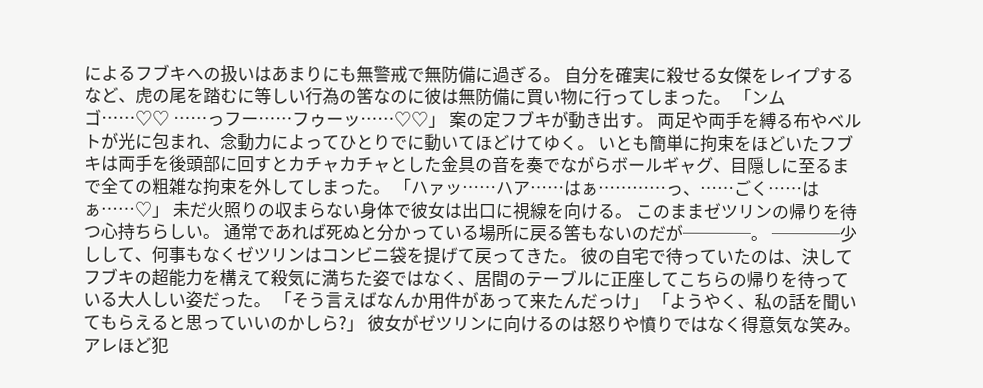によるフブキへの扱いはあまりにも無警戒で無防備に過ぎる。 自分を確実に殺せる女傑をレイプするなど、虎の尾を踏むに等しい行為の筈なのに彼は無防備に買い物に行ってしまった。 「ンムゴ……♡♡ ……っフー……フゥーッ……♡♡」 案の定フブキが動き出す。 両足や両手を縛る布やベルトが光に包まれ、念動力によってひとりでに動いてほどけてゆく。 いとも簡単に拘束をほどいたフブキは両手を後頭部に回すとカチャカチャとした金具の音を奏でながらボールギャグ、目隠しに至るまで全ての粗雑な拘束を外してしまった。 「ハァッ……ハア……はぁ…………っ、……ごく……はぁ……♡」 未だ火照りの収まらない身体で彼女は出口に視線を向ける。 このままゼツリンの帰りを待つ心持ちらしい。 通常であれば死ぬと分かっている場所に戻る筈もないのだが────。 ────少しして、何事もなくゼツリンはコンビニ袋を提げて戻ってきた。 彼の自宅で待っていたのは、決してフブキの超能力を構えて殺気に満ちた姿ではなく、居間のテーブルに正座してこちらの帰りを待っている大人しい姿だった。 「そう言えばなんか用件があって来たんだっけ」 「ようやく、私の話を聞いてもらえると思っていいのかしら?」 彼女がゼツリンに向けるのは怒りや憤りではなく得意気な笑み。 アレほど犯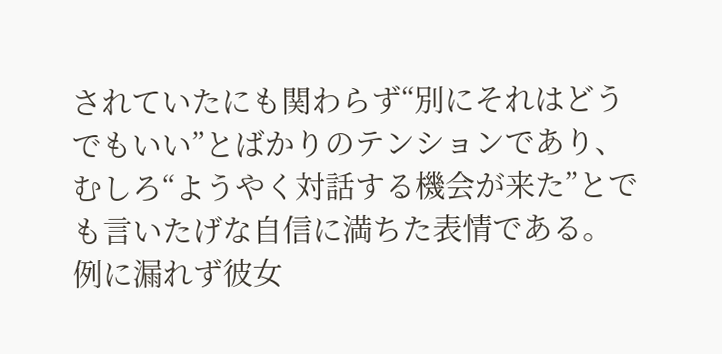されていたにも関わらず“別にそれはどうでもいい”とばかりのテンションであり、むしろ“ようやく対話する機会が来た”とでも言いたげな自信に満ちた表情である。 例に漏れず彼女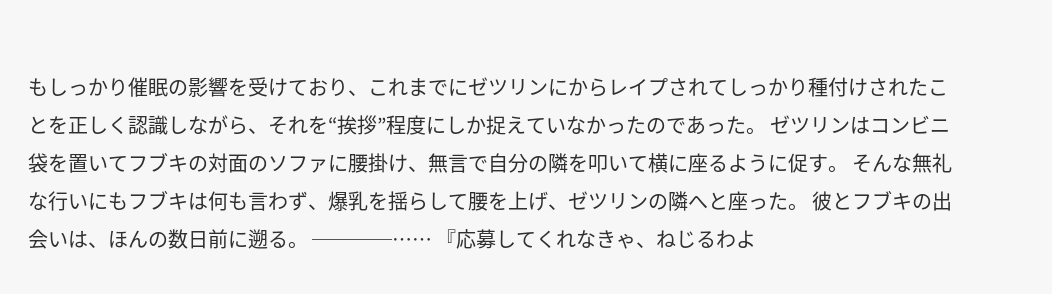もしっかり催眠の影響を受けており、これまでにゼツリンにからレイプされてしっかり種付けされたことを正しく認識しながら、それを“挨拶”程度にしか捉えていなかったのであった。 ゼツリンはコンビニ袋を置いてフブキの対面のソファに腰掛け、無言で自分の隣を叩いて横に座るように促す。 そんな無礼な行いにもフブキは何も言わず、爆乳を揺らして腰を上げ、ゼツリンの隣へと座った。 彼とフブキの出会いは、ほんの数日前に遡る。 ────…… 『応募してくれなきゃ、ねじるわよ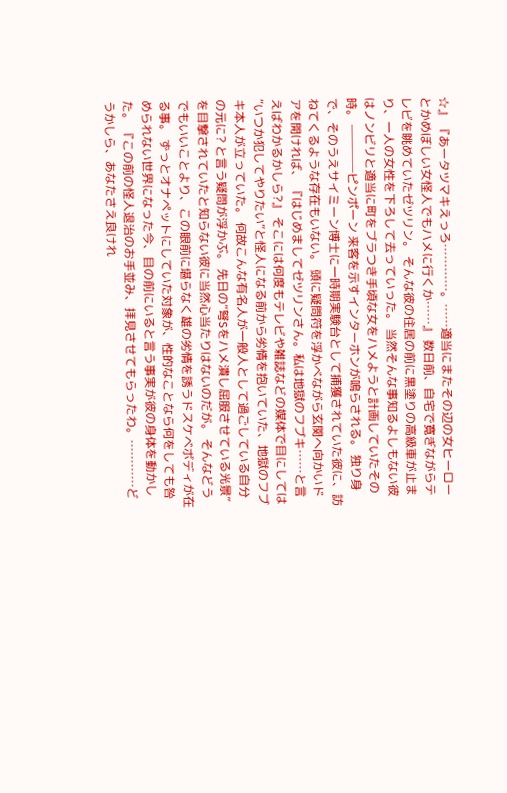☆』 『あータツマキえっろ…………。……適当にまたその辺の女ヒーローとかめぼしい女怪人でもハメに行くか……』 数日前、自宅で寛ぎながらテレビを眺めていたゼツリン。 そんな彼の住居の前に黒塗りの高級車が止まり、一人の女性を下ろして去っていった。 当然そんな事知るよしもない彼はノンビリと適当に町をブラつき手頃な女をハメようと計画していたその時。 ────ピンポーン 来客を示すインターホンが鳴らされる。 独り身で、そのうえサイミーン博士に一時期実験台として捕獲されていた彼に、訪ねてくるような存在もいない。 頭に疑問符を浮かべながら玄関へ向かいドアを開ければ、 『はじめましてゼツリンさん。私は地獄のフブキ……と言えばわかるかしら?』 そこには何度もテレビや雑誌などの媒体で目にしては“いつか犯してやりたい”と怪人になる前から劣情を抱いていた、地獄のフブキ本人が立っていた。 何故こんな有名人が一般人として過ごしている自分の元に? と言う疑問が浮かぶ。 先日の“弩Sをハメ潰し屈服させている光景”を目撃されていたと知らない彼に当然心当たりはないのだが。 そんなどうでもいいことより、この眼前に堪らなく雄の劣情を誘うドスケベボディが在る事。 ずっとオナペットにしていた対象が、性的なことなら何をしても咎められない世界になった今、目の前にいると言う事実が彼の身体を動かした。 『この前の怪人退治のお手並み、拝見させてもらったわ。…………どうかしら、あなたさえ良けれ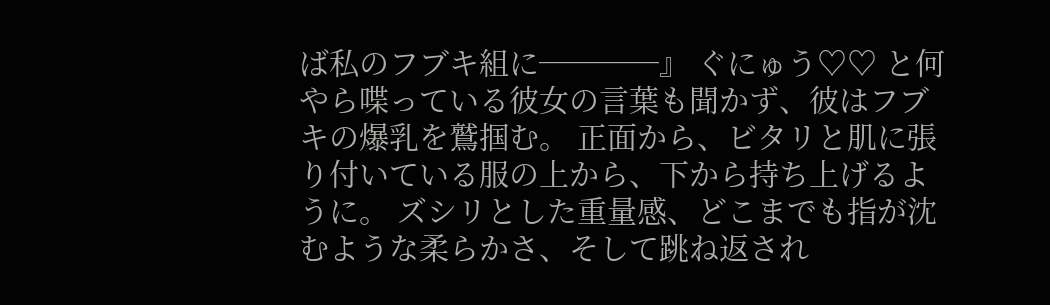ば私のフブキ組に────』 ぐにゅう♡♡ と何やら喋っている彼女の言葉も聞かず、彼はフブキの爆乳を鷲掴む。 正面から、ビタリと肌に張り付いている服の上から、下から持ち上げるように。 ズシリとした重量感、どこまでも指が沈むような柔らかさ、そして跳ね返され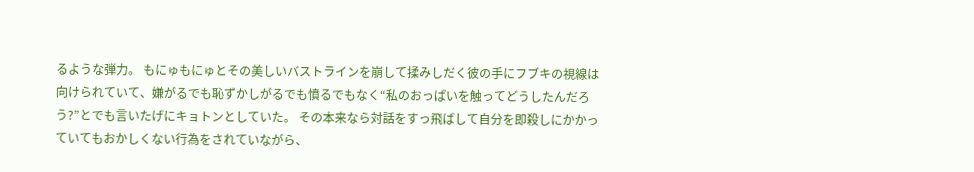るような弾力。 もにゅもにゅとその美しいバストラインを崩して揉みしだく彼の手にフブキの視線は向けられていて、嫌がるでも恥ずかしがるでも憤るでもなく“私のおっぱいを触ってどうしたんだろう?”とでも言いたげにキョトンとしていた。 その本来なら対話をすっ飛ばして自分を即殺しにかかっていてもおかしくない行為をされていながら、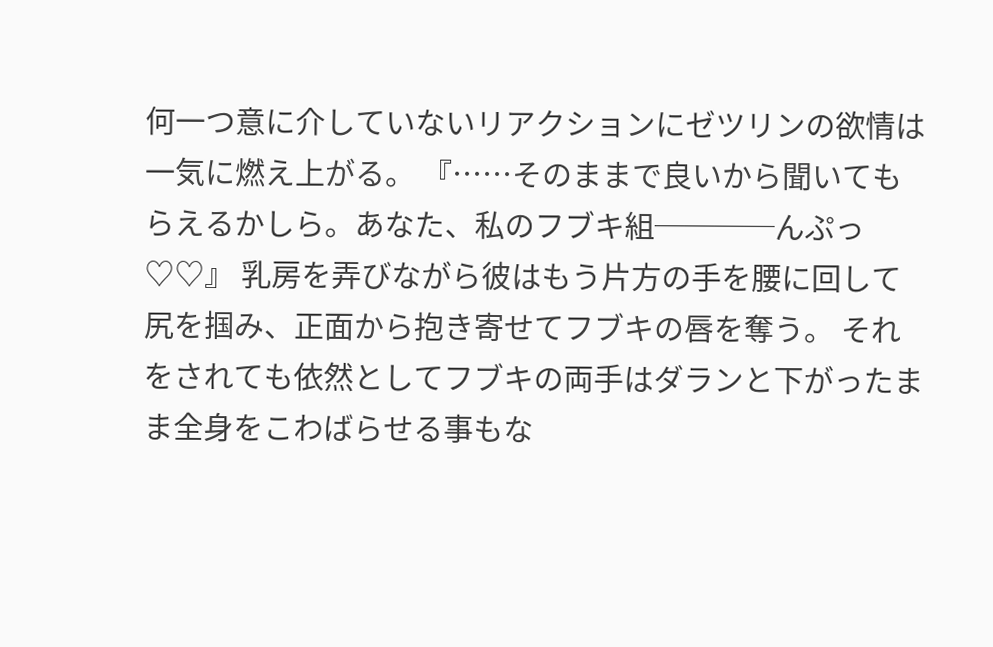何一つ意に介していないリアクションにゼツリンの欲情は一気に燃え上がる。 『……そのままで良いから聞いてもらえるかしら。あなた、私のフブキ組────んぷっ♡♡』 乳房を弄びながら彼はもう片方の手を腰に回して尻を掴み、正面から抱き寄せてフブキの唇を奪う。 それをされても依然としてフブキの両手はダランと下がったまま全身をこわばらせる事もな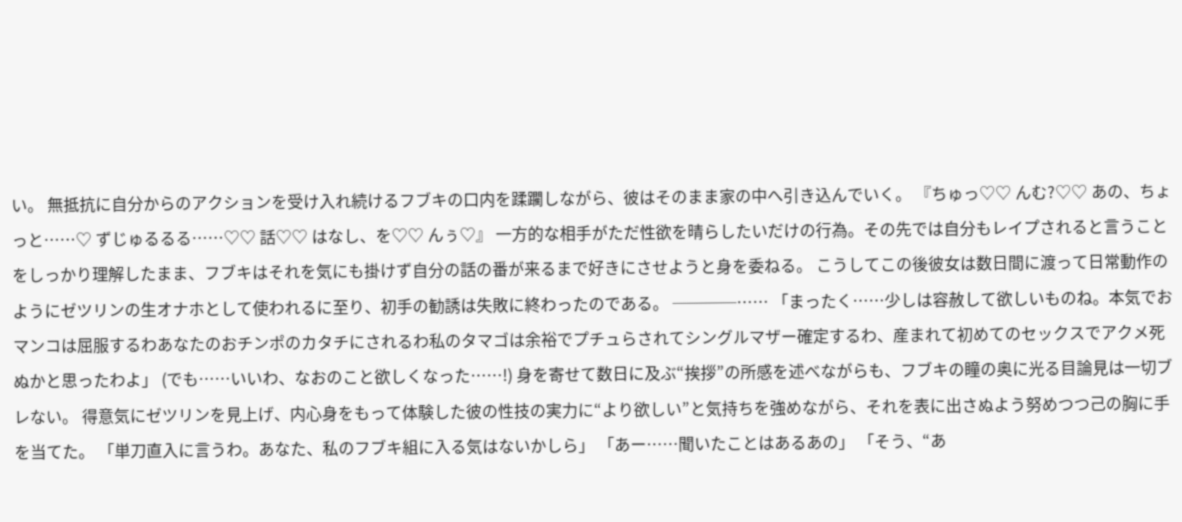い。 無抵抗に自分からのアクションを受け入れ続けるフブキの口内を蹂躙しながら、彼はそのまま家の中へ引き込んでいく。 『ちゅっ♡♡ んむ?♡♡ あの、ちょっと……♡ ずじゅるるる……♡♡ 話♡♡ はなし、を♡♡ んぅ♡』 一方的な相手がただ性欲を晴らしたいだけの行為。その先では自分もレイプされると言うことをしっかり理解したまま、フブキはそれを気にも掛けず自分の話の番が来るまで好きにさせようと身を委ねる。 こうしてこの後彼女は数日間に渡って日常動作のようにゼツリンの生オナホとして使われるに至り、初手の勧誘は失敗に終わったのである。 ────…… 「まったく……少しは容赦して欲しいものね。本気でおマンコは屈服するわあなたのおチンポのカタチにされるわ私のタマゴは余裕でプチュらされてシングルマザー確定するわ、産まれて初めてのセックスでアクメ死ぬかと思ったわよ」 (でも……いいわ、なおのこと欲しくなった……!) 身を寄せて数日に及ぶ“挨拶”の所感を述べながらも、フブキの瞳の奥に光る目論見は一切ブレない。 得意気にゼツリンを見上げ、内心身をもって体験した彼の性技の実力に“より欲しい”と気持ちを強めながら、それを表に出さぬよう努めつつ己の胸に手を当てた。 「単刀直入に言うわ。あなた、私のフブキ組に入る気はないかしら」 「あー……聞いたことはあるあの」 「そう、“あ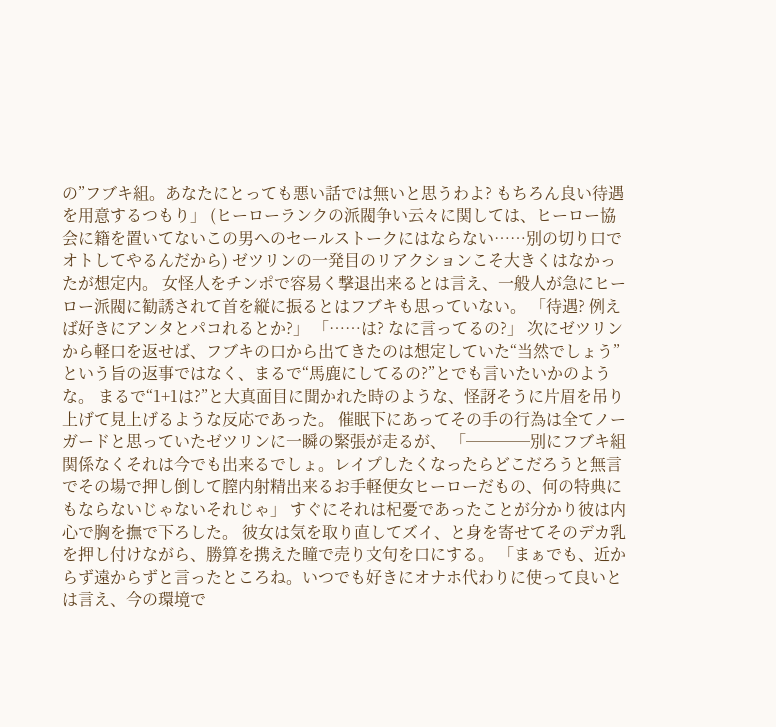の”フブキ組。あなたにとっても悪い話では無いと思うわよ? もちろん良い待遇を用意するつもり」 (ヒーローランクの派閥争い云々に関しては、ヒーロー協会に籍を置いてないこの男へのセールストークにはならない……別の切り口でオトしてやるんだから) ゼツリンの一発目のリアクションこそ大きくはなかったが想定内。 女怪人をチンポで容易く撃退出来るとは言え、一般人が急にヒーロー派閥に勧誘されて首を縦に振るとはフブキも思っていない。 「待遇? 例えば好きにアンタとパコれるとか?」 「……は? なに言ってるの?」 次にゼツリンから軽口を返せば、フブキの口から出てきたのは想定していた“当然でしょう”という旨の返事ではなく、まるで“馬鹿にしてるの?”とでも言いたいかのような。 まるで“1+1は?”と大真面目に聞かれた時のような、怪訝そうに片眉を吊り上げて見上げるような反応であった。 催眠下にあってその手の行為は全てノーガードと思っていたゼツリンに一瞬の緊張が走るが、 「────別にフブキ組関係なくそれは今でも出来るでしょ。レイプしたくなったらどこだろうと無言でその場で押し倒して膣内射精出来るお手軽便女ヒーローだもの、何の特典にもならないじゃないそれじゃ」 すぐにそれは杞憂であったことが分かり彼は内心で胸を撫で下ろした。 彼女は気を取り直してズイ、と身を寄せてそのデカ乳を押し付けながら、勝算を携えた瞳で売り文句を口にする。 「まぁでも、近からず遠からずと言ったところね。いつでも好きにオナホ代わりに使って良いとは言え、今の環境で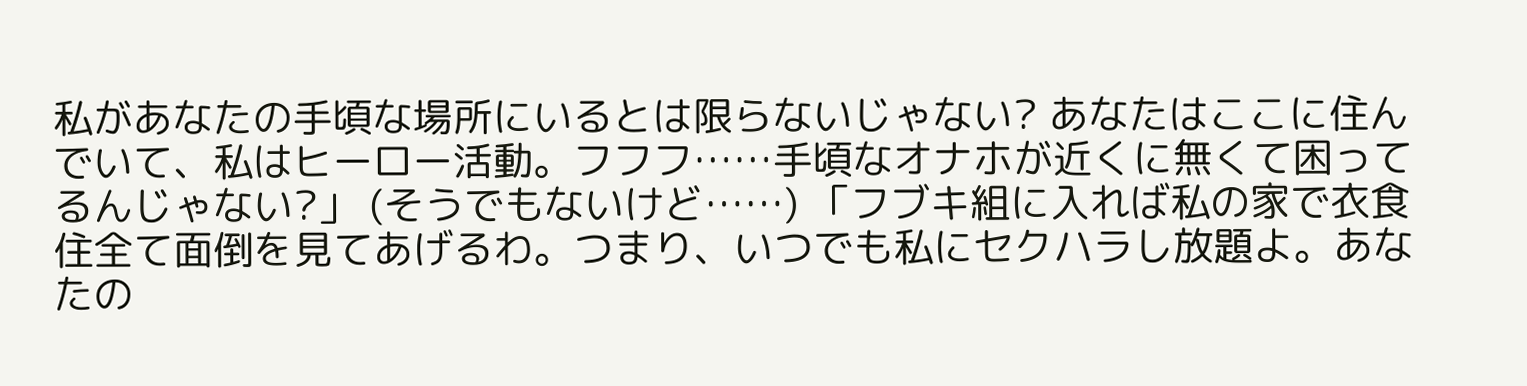私があなたの手頃な場所にいるとは限らないじゃない? あなたはここに住んでいて、私はヒーロー活動。フフフ……手頃なオナホが近くに無くて困ってるんじゃない?」 (そうでもないけど……) 「フブキ組に入れば私の家で衣食住全て面倒を見てあげるわ。つまり、いつでも私にセクハラし放題よ。あなたの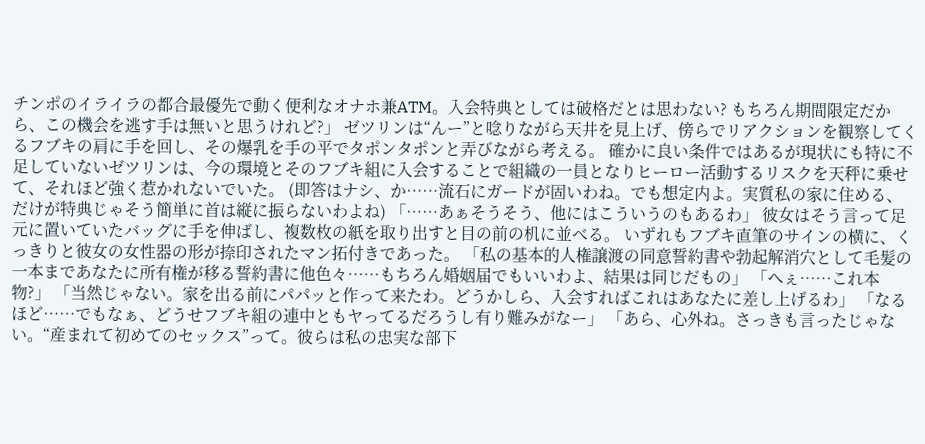チンポのイライラの都合最優先で動く便利なオナホ兼ATM。入会特典としては破格だとは思わない? もちろん期間限定だから、この機会を逃す手は無いと思うけれど?」 ゼツリンは“んー”と唸りながら天井を見上げ、傍らでリアクションを観察してくるフブキの肩に手を回し、その爆乳を手の平でタポンタポンと弄びながら考える。 確かに良い条件ではあるが現状にも特に不足していないゼツリンは、今の環境とそのフブキ組に入会することで組織の一員となりヒーロー活動するリスクを天秤に乗せて、それほど強く惹かれないでいた。 (即答はナシ、か……流石にガードが固いわね。でも想定内よ。実質私の家に住める、だけが特典じゃそう簡単に首は縦に振らないわよね) 「……あぁそうそう、他にはこういうのもあるわ」 彼女はそう言って足元に置いていたバッグに手を伸ばし、複数枚の紙を取り出すと目の前の机に並べる。 いずれもフブキ直筆のサインの横に、くっきりと彼女の女性器の形が捺印されたマン拓付きであった。 「私の基本的人権譲渡の同意誓約書や勃起解消穴として毛髪の一本まであなたに所有権が移る誓約書に他色々……もちろん婚姻届でもいいわよ、結果は同じだもの」 「へぇ……これ本物?」 「当然じゃない。家を出る前にパパッと作って来たわ。どうかしら、入会すればこれはあなたに差し上げるわ」 「なるほど……でもなぁ、どうせフブキ組の連中ともヤってるだろうし有り難みがなー」 「あら、心外ね。さっきも言ったじゃない。“産まれて初めてのセックス”って。彼らは私の忠実な部下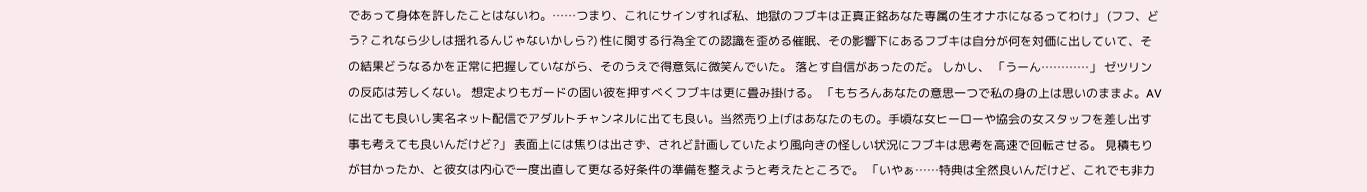であって身体を許したことはないわ。……つまり、これにサインすれば私、地獄のフブキは正真正銘あなた専属の生オナホになるってわけ」 (フフ、どう? これなら少しは揺れるんじゃないかしら?) 性に関する行為全ての認識を歪める催眠、その影響下にあるフブキは自分が何を対価に出していて、その結果どうなるかを正常に把握していながら、そのうえで得意気に微笑んでいた。 落とす自信があったのだ。 しかし、 「うーん…………」 ゼツリンの反応は芳しくない。 想定よりもガードの固い彼を押すべくフブキは更に畳み掛ける。 「もちろんあなたの意思一つで私の身の上は思いのままよ。AVに出ても良いし実名ネット配信でアダルトチャンネルに出ても良い。当然売り上げはあなたのもの。手頃な女ヒーローや協会の女スタッフを差し出す事も考えても良いんだけど?」 表面上には焦りは出さず、されど計画していたより風向きの怪しい状況にフブキは思考を高速で回転させる。 見積もりが甘かったか、と彼女は内心で一度出直して更なる好条件の準備を整えようと考えたところで。 「いやぁ……特典は全然良いんだけど、これでも非力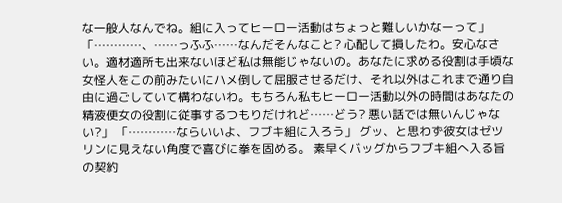な一般人なんでね。組に入ってヒーロー活動はちょっと難しいかなーって」 「…………、……っふふ……なんだそんなこと? 心配して損したわ。安心なさい。適材適所も出来ないほど私は無能じゃないの。あなたに求める役割は手頃な女怪人をこの前みたいにハメ倒して屈服させるだけ、それ以外はこれまで通り自由に過ごしていて構わないわ。もちろん私もヒーロー活動以外の時間はあなたの精液便女の役割に従事するつもりだけれど……どう? 悪い話では無いんじゃない?」 「…………ならいいよ、フブキ組に入ろう」 グッ、と思わず彼女はゼツリンに見えない角度で喜びに拳を固める。 素早くバッグからフブキ組へ入る旨の契約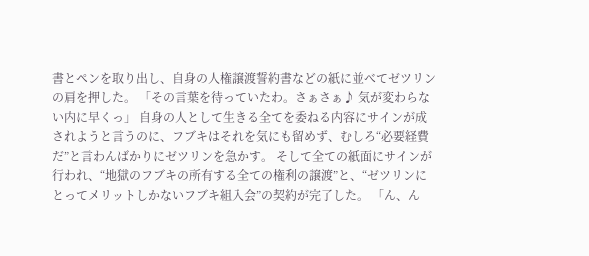書とペンを取り出し、自身の人権譲渡誓約書などの紙に並べてゼツリンの肩を押した。 「その言葉を待っていたわ。さぁさぁ♪ 気が変わらない内に早くっ」 自身の人として生きる全てを委ねる内容にサインが成されようと言うのに、フブキはそれを気にも留めず、むしろ“必要経費だ”と言わんばかりにゼツリンを急かす。 そして全ての紙面にサインが行われ、“地獄のフブキの所有する全ての権利の譲渡”と、“ゼツリンにとってメリットしかないフブキ組入会”の契約が完了した。 「ん、ん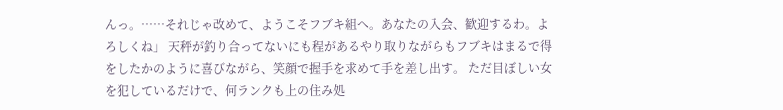んっ。……それじゃ改めて、ようこそフブキ組へ。あなたの入会、歓迎するわ。よろしくね」 天秤が釣り合ってないにも程があるやり取りながらもフブキはまるで得をしたかのように喜びながら、笑顔で握手を求めて手を差し出す。 ただ目ぼしい女を犯しているだけで、何ランクも上の住み処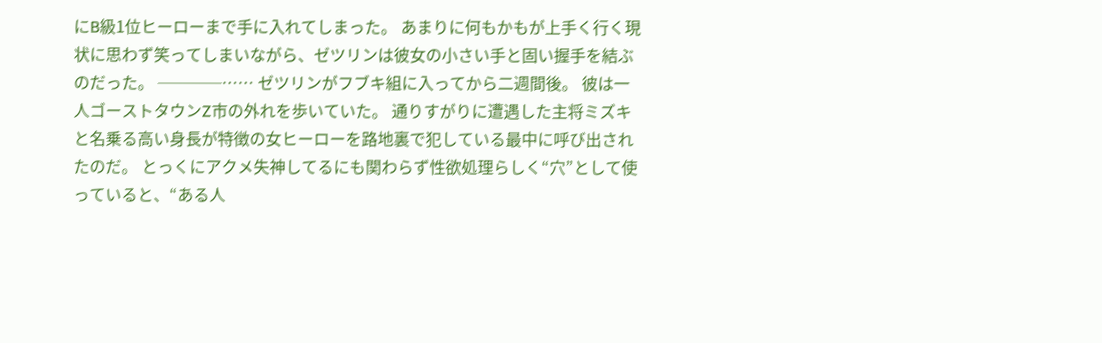にB級1位ヒーローまで手に入れてしまった。 あまりに何もかもが上手く行く現状に思わず笑ってしまいながら、ゼツリンは彼女の小さい手と固い握手を結ぶのだった。 ────…… ゼツリンがフブキ組に入ってから二週間後。 彼は一人ゴーストタウンZ市の外れを歩いていた。 通りすがりに遭遇した主将ミズキと名乗る高い身長が特徴の女ヒーローを路地裏で犯している最中に呼び出されたのだ。 とっくにアクメ失神してるにも関わらず性欲処理らしく“穴”として使っていると、“ある人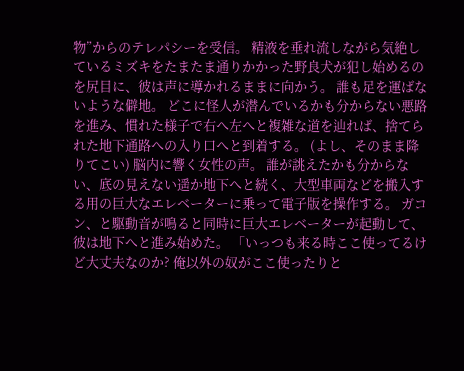物”からのテレパシーを受信。 精液を垂れ流しながら気絶しているミズキをたまたま通りかかった野良犬が犯し始めるのを尻目に、彼は声に導かれるままに向かう。 誰も足を運ばないような僻地。 どこに怪人が潜んでいるかも分からない悪路を進み、慣れた様子で右へ左へと複雑な道を辿れば、捨てられた地下通路への入り口へと到着する。 (よし、そのまま降りてこい) 脳内に響く女性の声。 誰が誂えたかも分からない、底の見えない遥か地下へと続く、大型車両などを搬入する用の巨大なエレベーターに乗って電子版を操作する。 ガコン、と駆動音が鳴ると同時に巨大エレベーターが起動して、彼は地下へと進み始めた。 「いっつも来る時ここ使ってるけど大丈夫なのか? 俺以外の奴がここ使ったりと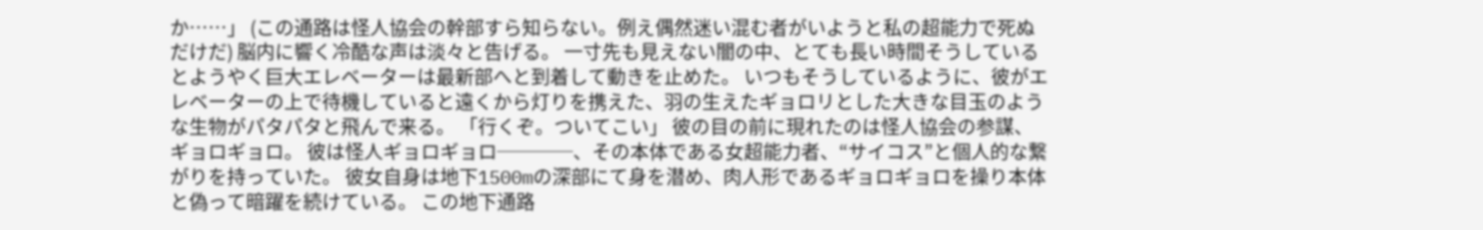か……」 (この通路は怪人協会の幹部すら知らない。例え偶然迷い混む者がいようと私の超能力で死ぬだけだ) 脳内に響く冷酷な声は淡々と告げる。 一寸先も見えない闇の中、とても長い時間そうしているとようやく巨大エレベーターは最新部へと到着して動きを止めた。 いつもそうしているように、彼がエレベーターの上で待機していると遠くから灯りを携えた、羽の生えたギョロリとした大きな目玉のような生物がパタパタと飛んで来る。 「行くぞ。ついてこい」 彼の目の前に現れたのは怪人協会の参謀、ギョロギョロ。 彼は怪人ギョロギョロ────、その本体である女超能力者、“サイコス”と個人的な繋がりを持っていた。 彼女自身は地下1500mの深部にて身を潜め、肉人形であるギョロギョロを操り本体と偽って暗躍を続けている。 この地下通路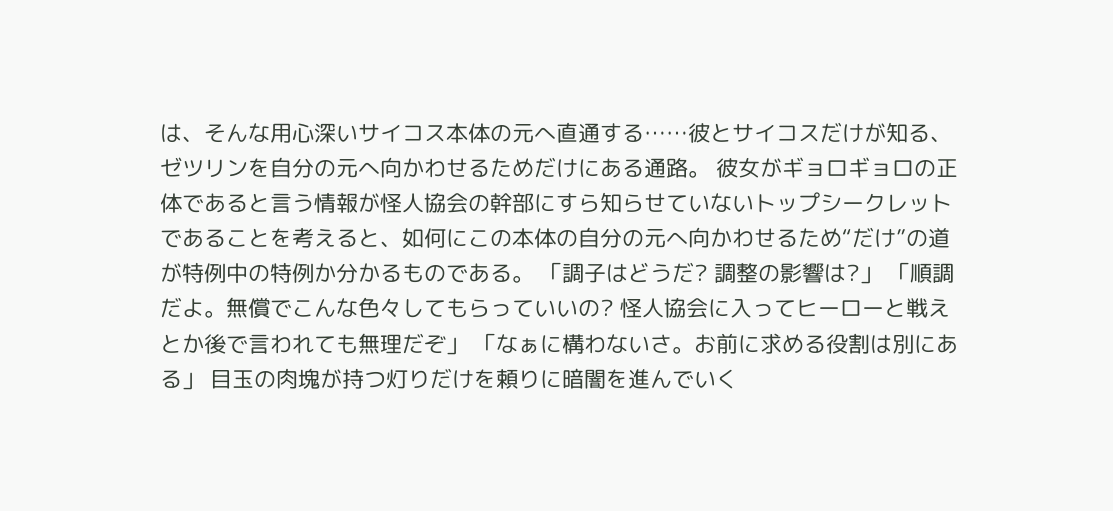は、そんな用心深いサイコス本体の元へ直通する……彼とサイコスだけが知る、ゼツリンを自分の元へ向かわせるためだけにある通路。 彼女がギョロギョロの正体であると言う情報が怪人協会の幹部にすら知らせていないトップシークレットであることを考えると、如何にこの本体の自分の元へ向かわせるため“だけ”の道が特例中の特例か分かるものである。 「調子はどうだ? 調整の影響は?」 「順調だよ。無償でこんな色々してもらっていいの? 怪人協会に入ってヒーローと戦えとか後で言われても無理だぞ」 「なぁに構わないさ。お前に求める役割は別にある」 目玉の肉塊が持つ灯りだけを頼りに暗闇を進んでいく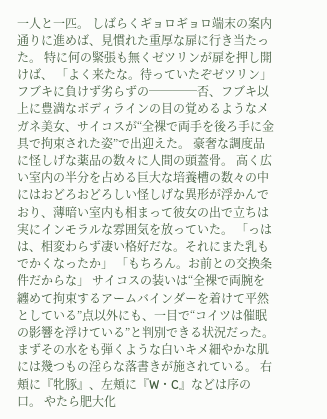一人と一匹。 しばらくギョロギョロ端末の案内通りに進めば、見慣れた重厚な扉に行き当たった。 特に何の緊張も無くゼツリンが扉を押し開けば、 「よく来たな。待っていたぞゼツリン」 フブキに負けず劣らずの────否、フブキ以上に豊満なボディラインの目の覚めるようなメガネ美女、サイコスが“全裸で両手を後ろ手に金具で拘束された姿”で出迎えた。 豪奢な調度品に怪しげな薬品の数々に人間の頭蓋骨。 高く広い室内の半分を占める巨大な培養槽の数々の中にはおどろおどろしい怪しげな異形が浮かんでおり、薄暗い室内も相まって彼女の出で立ちは実にインモラルな雰囲気を放っていた。 「っはは、相変わらず凄い格好だな。それにまた乳もでかくなったか」 「もちろん。お前との交換条件だからな」 サイコスの装いは“全裸で両腕を纏めて拘束するアームバインダーを着けて平然としている”点以外にも、一目で“コイツは催眠の影響を浮けている”と判別できる状況だった。 まずその水をも弾くような白いキメ細やかな肌には幾つもの淫らな落書きが施されている。 右頬に『牝豚』、左頬に『W・C』などは序の口。 やたら肥大化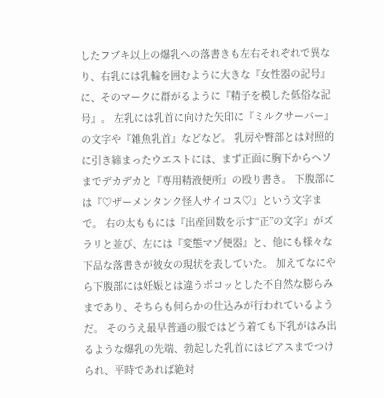したフブキ以上の爆乳への落書きも左右それぞれで異なり、右乳には乳輪を囲むように大きな『女性器の記号』に、そのマークに群がるように『精子を模した低俗な記号』。 左乳には乳首に向けた矢印に『ミルクサーバー』の文字や『雑魚乳首』などなど。 乳房や臀部とは対照的に引き締まったウエストには、まず正面に胸下からヘソまでデカデカと『専用精液便所』の殴り書き。 下腹部には『♡ザーメンタンク怪人サイコス♡』という文字まで。 右の太ももには『出産回数を示す“正”の文字』がズラリと並び、左には『変態マゾ便器』と、他にも様々な下品な落書きが彼女の現状を表していた。 加えてなにやら下腹部には妊娠とは違うポコッとした不自然な膨らみまであり、そちらも何らかの仕込みが行われているようだ。 そのうえ最早普通の服ではどう着ても下乳がはみ出るような爆乳の先端、勃起した乳首にはピアスまでつけられ、平時であれば絶対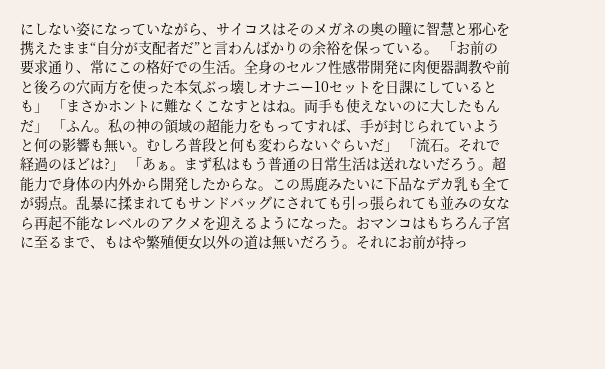にしない姿になっていながら、サイコスはそのメガネの奥の瞳に智慧と邪心を携えたまま“自分が支配者だ”と言わんばかりの余裕を保っている。 「お前の要求通り、常にこの格好での生活。全身のセルフ性感帯開発に肉便器調教や前と後ろの穴両方を使った本気ぶっ壊しオナニー10セットを日課にしているとも」 「まさかホントに難なくこなすとはね。両手も使えないのに大したもんだ」 「ふん。私の神の領域の超能力をもってすれば、手が封じられていようと何の影響も無い。むしろ普段と何も変わらないぐらいだ」 「流石。それで経過のほどは?」 「あぁ。まず私はもう普通の日常生活は送れないだろう。超能力で身体の内外から開発したからな。この馬鹿みたいに下品なデカ乳も全てが弱点。乱暴に揉まれてもサンドバッグにされても引っ張られても並みの女なら再起不能なレベルのアクメを迎えるようになった。おマンコはもちろん子宮に至るまで、もはや繁殖便女以外の道は無いだろう。それにお前が持っ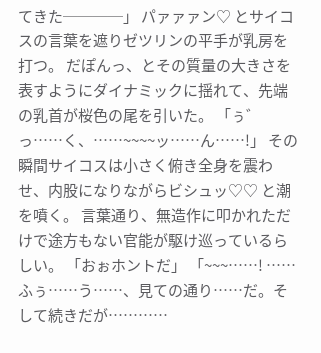てきた────」 パァァァン♡ とサイコスの言葉を遮りゼツリンの平手が乳房を打つ。 だぽんっ、とその質量の大きさを表すようにダイナミックに揺れて、先端の乳首が桜色の尾を引いた。 「ぅ゛っ……く、……~~~~ッ……ん……!」 その瞬間サイコスは小さく俯き全身を震わせ、内股になりながらビシュッ♡♡ と潮を噴く。 言葉通り、無造作に叩かれただけで途方もない官能が駆け巡っているらしい。 「おぉホントだ」 「~~~……! ……ふぅ……う……、見ての通り……だ。そして続きだが…………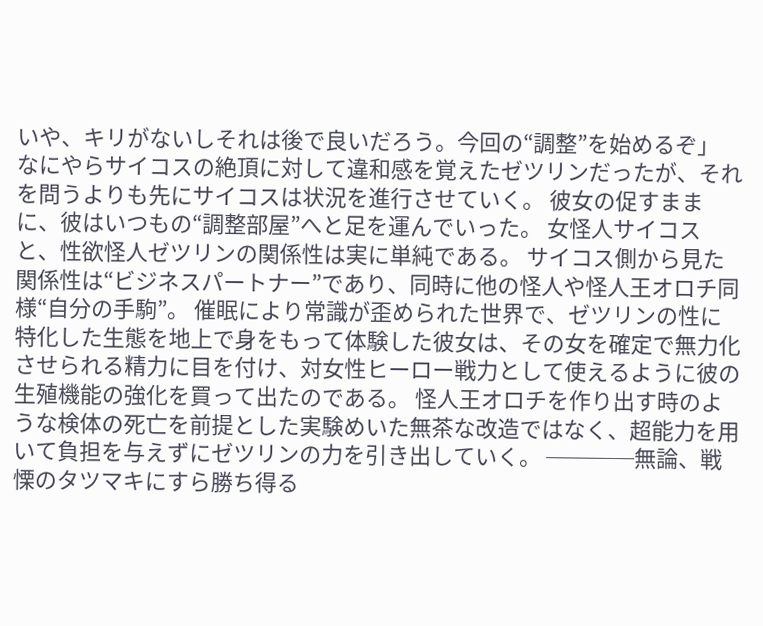いや、キリがないしそれは後で良いだろう。今回の“調整”を始めるぞ」 なにやらサイコスの絶頂に対して違和感を覚えたゼツリンだったが、それを問うよりも先にサイコスは状況を進行させていく。 彼女の促すままに、彼はいつもの“調整部屋”へと足を運んでいった。 女怪人サイコスと、性欲怪人ゼツリンの関係性は実に単純である。 サイコス側から見た関係性は“ビジネスパートナー”であり、同時に他の怪人や怪人王オロチ同様“自分の手駒”。 催眠により常識が歪められた世界で、ゼツリンの性に特化した生態を地上で身をもって体験した彼女は、その女を確定で無力化させられる精力に目を付け、対女性ヒーロー戦力として使えるように彼の生殖機能の強化を買って出たのである。 怪人王オロチを作り出す時のような検体の死亡を前提とした実験めいた無茶な改造ではなく、超能力を用いて負担を与えずにゼツリンの力を引き出していく。 ────無論、戦慄のタツマキにすら勝ち得る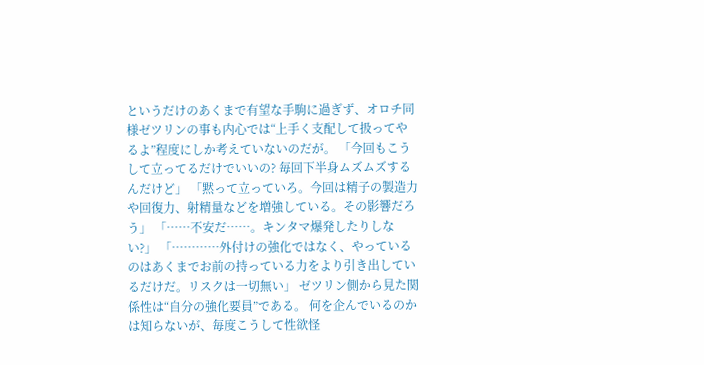というだけのあくまで有望な手駒に過ぎず、オロチ同様ゼツリンの事も内心では“上手く支配して扱ってやるよ”程度にしか考えていないのだが。 「今回もこうして立ってるだけでいいの? 毎回下半身ムズムズするんだけど」 「黙って立っていろ。今回は精子の製造力や回復力、射精量などを増強している。その影響だろう」 「……不安だ……。キンタマ爆発したりしない?」 「…………外付けの強化ではなく、やっているのはあくまでお前の持っている力をより引き出しているだけだ。リスクは一切無い」 ゼツリン側から見た関係性は“自分の強化要員”である。 何を企んでいるのかは知らないが、毎度こうして性欲怪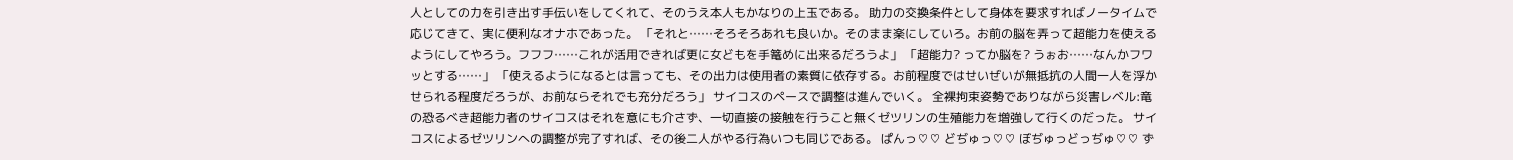人としての力を引き出す手伝いをしてくれて、そのうえ本人もかなりの上玉である。 助力の交換条件として身体を要求すればノータイムで応じてきて、実に便利なオナホであった。 「それと……そろそろあれも良いか。そのまま楽にしていろ。お前の脳を弄って超能力を使えるようにしてやろう。フフフ……これが活用できれば更に女どもを手篭めに出来るだろうよ」 「超能力? ってか脳を? うぉお……なんかフワッとする……」 「使えるようになるとは言っても、その出力は使用者の素質に依存する。お前程度ではせいぜいが無抵抗の人間一人を浮かせられる程度だろうが、お前ならそれでも充分だろう」 サイコスのペースで調整は進んでいく。 全裸拘束姿勢でありながら災害レベル:竜の恐るべき超能力者のサイコスはそれを意にも介さず、一切直接の接触を行うこと無くゼツリンの生殖能力を増強して行くのだった。 サイコスによるゼツリンへの調整が完了すれば、その後二人がやる行為いつも同じである。 ぱんっ♡♡ どぢゅっ♡♡ ぼぢゅっどっぢゅ♡♡ ず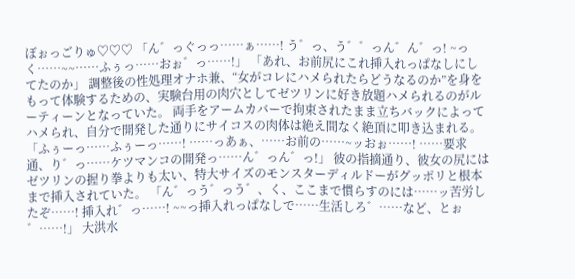ぼぉっごりゅ♡♡♡ 「ん゛っぐっっ……ぁ……! う゛っ、う゛゛っん゛ん゛っ! ~っく……~~……ふぅっ……おぉ゛っ……!」 「あれ、お前尻にこれ挿入れっぱなしにしてたのか」 調整後の性処理オナホ兼、“女がコレにハメられたらどうなるのか”を身をもって体験するための、実験台用の肉穴としてゼツリンに好き放題ハメられるのがルーティーンとなっていた。 両手をアームカバーで拘束されたまま立ちバックによってハメられ、自分で開発した通りにサイコスの肉体は絶え間なく絶頂に叩き込まれる。 「ふぅーっ……ふぅーっ……! ……っあぁ、……お前の……~ッおぉ……! ……要求通、り゛っ……ケツマンコの開発っ……ん゛っん゛っ!」 彼の指摘通り、彼女の尻にはゼツリンの握り拳よりも太い、特大サイズのモンスターディルドーがグッポリと根本まで挿入されていた。 「ん゛っう゛っう゛、く、ここまで慣らすのには……ッ苦労したぞ……! 挿入れ゛っ……! ~~っ挿入れっぱなしで……生活しろ゛……など、とぉ゛……!」 大洪水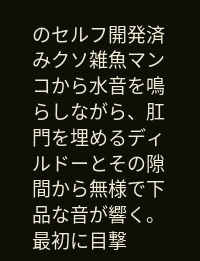のセルフ開発済みクソ雑魚マンコから水音を鳴らしながら、肛門を埋めるディルドーとその隙間から無様で下品な音が響く。 最初に目撃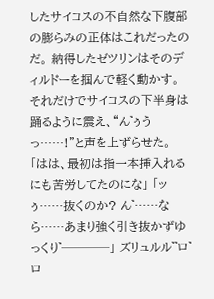したサイコスの不自然な下腹部の膨らみの正体はこれだったのだ。 納得したゼツリンはそのディルドーを掴んで軽く動かす。 それだけでサイコスの下半身は踊るように震え、“ん゛ぅうっ……!”と声を上ずらせた。 「はは、最初は指一本挿入れるにも苦労してたのにな」 「ッぅ……抜くのか? ん゛……なら……あまり強く引き抜かずゆっくり゛────」 ズリュルル゛゛ロ゛ロ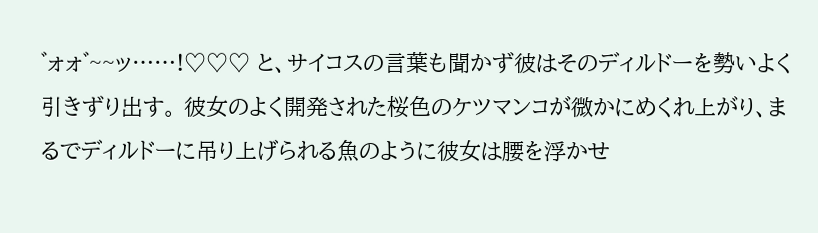゛ォォ゛~~ッ……!♡♡♡ と、サイコスの言葉も聞かず彼はそのディルドーを勢いよく引きずり出す。 彼女のよく開発された桜色のケツマンコが微かにめくれ上がり、まるでディルドーに吊り上げられる魚のように彼女は腰を浮かせ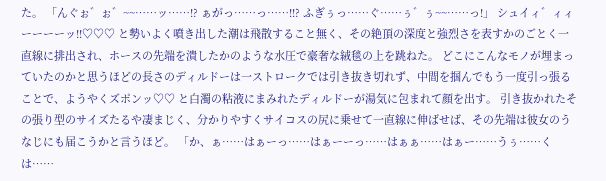た。 「んぐぉ゛ぉ゛~~……ッ……!? ぁがっ……っ……!!? ふぎぅっ……ぐ……ぅ゛ぅ~~……っ!」 シュイィ゛ィィーーーーッ!!♡♡♡ と勢いよく噴き出した潮は飛散すること無く、その絶頂の深度と強烈さを表すかのごとく一直線に排出され、ホースの先端を潰したかのような水圧で豪奢な絨毯の上を跳ねた。 どこにこんなモノが埋まっていたのかと思うほどの長さのディルドーは一ストロークでは引き抜き切れず、中間を掴んでもう一度引っ張ることで、ようやくズポンッ♡♡ と白濁の粘液にまみれたディルドーが湯気に包まれて顔を出す。 引き抜かれたその張り型のサイズたるや凄まじく、分かりやすくサイコスの尻に乗せて一直線に伸ばせば、その先端は彼女のうなじにも届こうかと言うほど。 「か、ぁ……はぁーっ……はぁーーっ……はぁぁ……はぁー……うぅ……くは……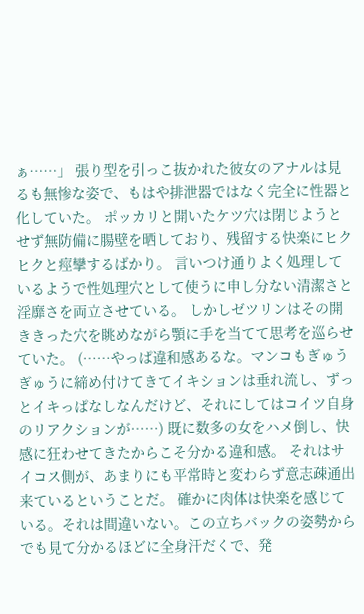ぁ……」 張り型を引っこ抜かれた彼女のアナルは見るも無惨な姿で、もはや排泄器ではなく完全に性器と化していた。 ポッカリと開いたケツ穴は閉じようとせず無防備に腸壁を晒しており、残留する快楽にヒクヒクと痙攣するばかり。 言いつけ通りよく処理しているようで性処理穴として使うに申し分ない清潔さと淫靡さを両立させている。 しかしゼツリンはその開ききった穴を眺めながら顎に手を当てて思考を巡らせていた。 (……やっぱ違和感あるな。マンコもぎゅうぎゅうに締め付けてきてイキションは垂れ流し、ずっとイキっぱなしなんだけど、それにしてはコイツ自身のリアクションが……) 既に数多の女をハメ倒し、快感に狂わせてきたからこそ分かる違和感。 それはサイコス側が、あまりにも平常時と変わらず意志疎通出来ているということだ。 確かに肉体は快楽を感じている。それは間違いない。この立ちバックの姿勢からでも見て分かるほどに全身汗だくで、発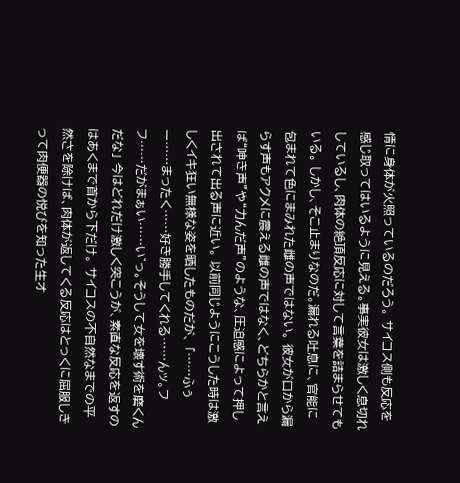情に身体が火照っているのだろう。 サイコス側も反応を感じ取ってはいるように見える。事実彼女は激しく息切れしているし、肉体の絶頂反応に対して言葉を詰まらせてもいる。 しかし、そこ止まりなのだ。漏れる吐息に、官能に包まれて色にまみれた雌の声ではない。 彼女が口から漏らす声もアクメに震える雌の声ではなく、どちらかと言えば“呻き声”や“力んだ声”のような、圧迫感によって押し出されて出る声に近い。 以前同じようにこうした時は激しくイキ狂い無様な姿を晒したものだが、 「……ふぅー……まったく……好き勝手してくれる……んッ。フフ……だがまぁい……い゛っ。そうして女を壊す術を磨くんだな」 今はどれだけ激しく突こうが、素直な反応を返すのはあくまで首から下だけ。 サイコスの不自然なまでの平然さを除けば、肉体が返してくる反応はとっくに屈服しきって肉便器の悦びを知った生オ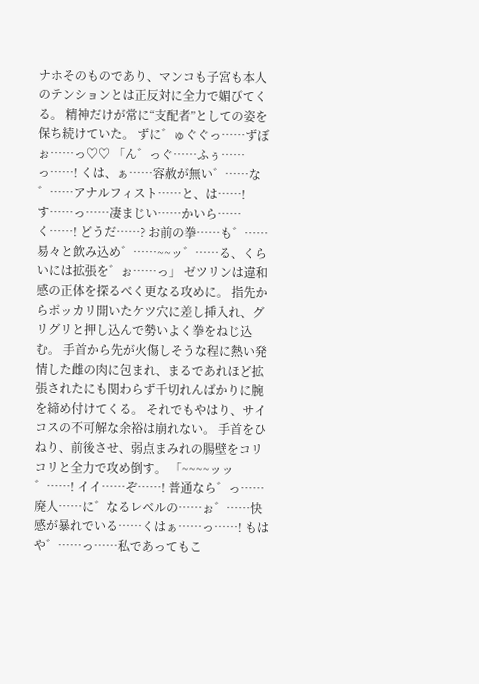ナホそのものであり、マンコも子宮も本人のテンションとは正反対に全力で媚びてくる。 精神だけが常に“支配者”としての姿を保ち続けていた。 ずに゛ゅぐぐっ……ずぼぉ……っ♡♡ 「ん゛っぐ……ふぅ……っ……! くは、ぁ……容赦が無い゛……な゛……アナルフィスト……と、は……! す……っ……凄まじい……かいら……く……! どうだ……? お前の拳……も゛……易々と飲み込め゛……~~ッ゛……る、くらいには拡張を゛ぉ……っ」 ゼツリンは違和感の正体を探るべく更なる攻めに。 指先からポッカリ開いたケツ穴に差し挿入れ、グリグリと押し込んで勢いよく拳をねじ込む。 手首から先が火傷しそうな程に熱い発情した雌の肉に包まれ、まるであれほど拡張されたにも関わらず千切れんばかりに腕を締め付けてくる。 それでもやはり、サイコスの不可解な余裕は崩れない。 手首をひねり、前後させ、弱点まみれの腸壁をコリコリと全力で攻め倒す。 「~~~~ッッ゛……! イイ……ぞ……! 普通なら゛っ……廃人……に゛なるレベルの……ぉ゛……快感が暴れでいる……くはぁ……っ……! もはや゛……っ……私であってもこ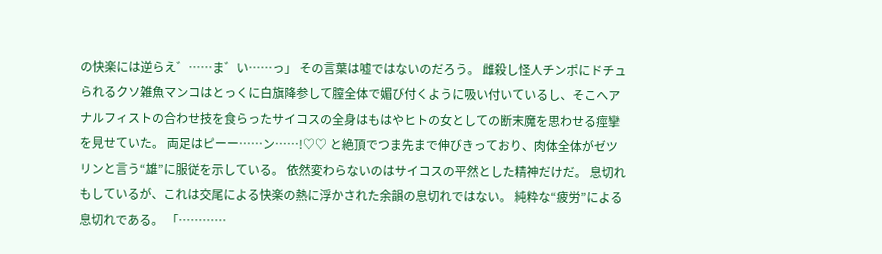の快楽には逆らえ゛……ま゛い……っ」 その言葉は嘘ではないのだろう。 雌殺し怪人チンポにドチュられるクソ雑魚マンコはとっくに白旗降参して膣全体で媚び付くように吸い付いているし、そこへアナルフィストの合わせ技を食らったサイコスの全身はもはやヒトの女としての断末魔を思わせる痙攣を見せていた。 両足はピーー……ン……!♡♡ と絶頂でつま先まで伸びきっており、肉体全体がゼツリンと言う“雄”に服従を示している。 依然変わらないのはサイコスの平然とした精神だけだ。 息切れもしているが、これは交尾による快楽の熱に浮かされた余韻の息切れではない。 純粋な“疲労”による息切れである。 「…………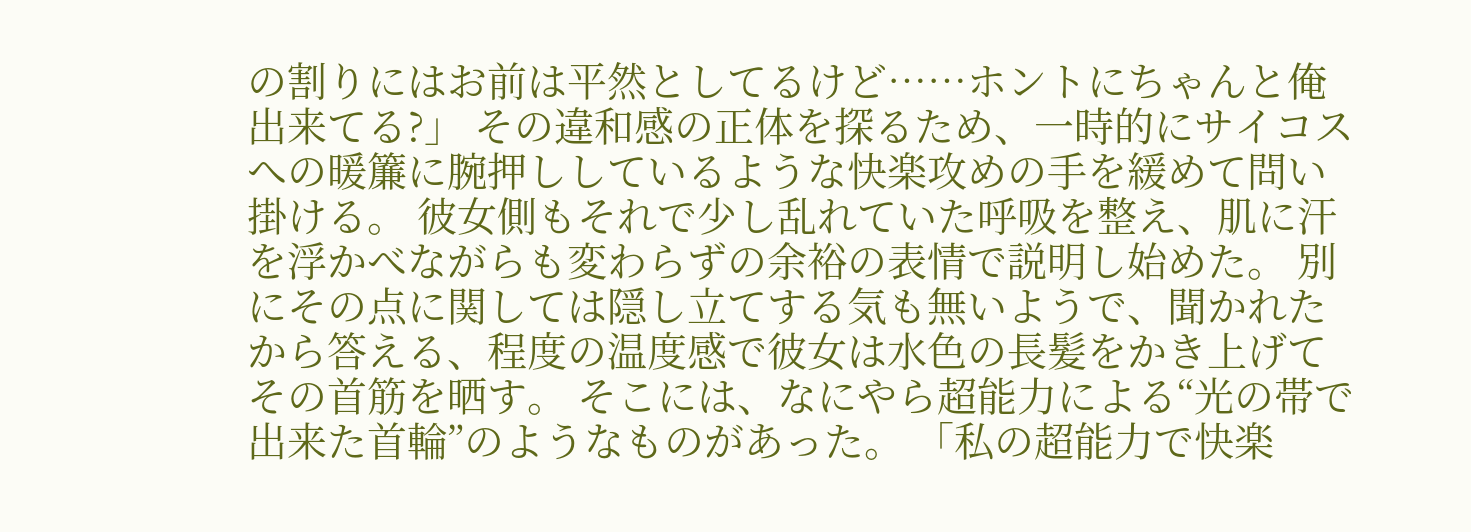の割りにはお前は平然としてるけど……ホントにちゃんと俺出来てる?」 その違和感の正体を探るため、一時的にサイコスへの暖簾に腕押ししているような快楽攻めの手を緩めて問い掛ける。 彼女側もそれで少し乱れていた呼吸を整え、肌に汗を浮かべながらも変わらずの余裕の表情で説明し始めた。 別にその点に関しては隠し立てする気も無いようで、聞かれたから答える、程度の温度感で彼女は水色の長髪をかき上げてその首筋を晒す。 そこには、なにやら超能力による“光の帯で出来た首輪”のようなものがあった。 「私の超能力で快楽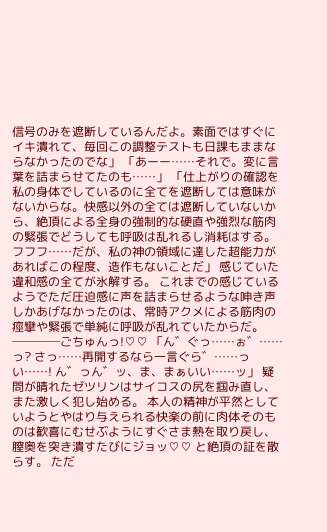信号のみを遮断しているんだよ。素面ではすぐにイキ潰れて、毎回この調整テストも日課もままならなかったのでな」 「あーー……それで。変に言葉を詰まらせてたのも……」 「仕上がりの確認を私の身体でしているのに全てを遮断しては意味がないからな。快感以外の全ては遮断していないから、絶頂による全身の強制的な硬直や強烈な筋肉の緊張でどうしても呼吸は乱れるし消耗はする。フフフ……だが、私の神の領域に達した超能力があればこの程度、造作もないことだ」 感じていた違和感の全てが氷解する。 これまでの感じているようでただ圧迫感に声を詰まらせるような呻き声しかあげなかったのは、常時アクメによる筋肉の痙攣や緊張で単純に呼吸が乱れていたからだ。 ────ごちゅんっ!♡♡ 「ん゛ぐっ……ぉ゛……っ? さっ……再開するなら一言ぐら゛……っい……! ん゛っん゛ッ、ま、まぁいい……ッ」 疑問が晴れたゼツリンはサイコスの尻を掴み直し、また激しく犯し始める。 本人の精神が平然としていようとやはり与えられる快楽の前に肉体そのものは歓喜にむせぶようにすぐさま熱を取り戻し、膣奥を突き潰すたびにジョッ♡♡ と絶頂の証を散らす。 ただ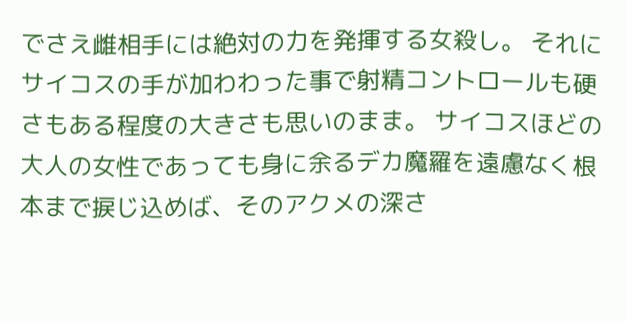でさえ雌相手には絶対の力を発揮する女殺し。 それにサイコスの手が加わわった事で射精コントロールも硬さもある程度の大きさも思いのまま。 サイコスほどの大人の女性であっても身に余るデカ魔羅を遠慮なく根本まで捩じ込めば、そのアクメの深さ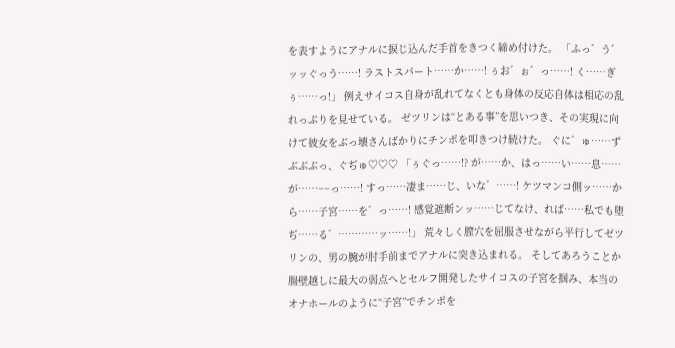を表すようにアナルに捩じ込んだ手首をきつく締め付けた。 「ふっ゛う゛ッッぐっう……! ラストスパート……か……! ぅお゛ぉ゛っ……! く……ぎぅ……っ!」 例えサイコス自身が乱れてなくとも身体の反応自体は相応の乱れっぷりを見せている。 ゼツリンは“とある事”を思いつき、その実現に向けて彼女をぶっ壊さんばかりにチンポを叩きつけ続けた。 ぐに゛ゅ……ずぶぶぶっ、ぐぢゅ♡♡♡ 「ぅぐっ……!? が……か、はっ……い……息……が……~~っ……! すっ……凄ま……じ、いな゛……! ケツマンコ側ッ……から……子宮……を゛っ……! 感覚遮断ンッ……じてなけ、れば……私でも堕ぢ……る゛…………ッ……!」 荒々しく膣穴を屈服させながら平行してゼツリンの、男の腕が肘手前までアナルに突き込まれる。 そしてあろうことか腸壁越しに最大の弱点へとセルフ開発したサイコスの子宮を掴み、本当のオナホールのように“子宮”でチンポを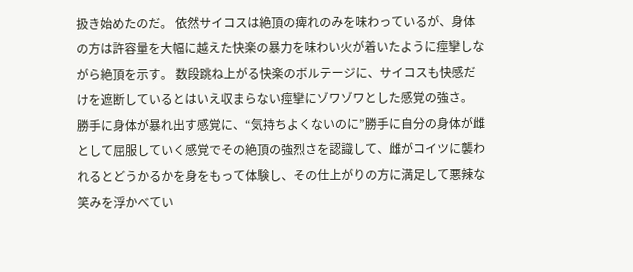扱き始めたのだ。 依然サイコスは絶頂の痺れのみを味わっているが、身体の方は許容量を大幅に越えた快楽の暴力を味わい火が着いたように痙攣しながら絶頂を示す。 数段跳ね上がる快楽のボルテージに、サイコスも快感だけを遮断しているとはいえ収まらない痙攣にゾワゾワとした感覚の強さ。 勝手に身体が暴れ出す感覚に、“気持ちよくないのに”勝手に自分の身体が雌として屈服していく感覚でその絶頂の強烈さを認識して、雌がコイツに襲われるとどうかるかを身をもって体験し、その仕上がりの方に満足して悪辣な笑みを浮かべてい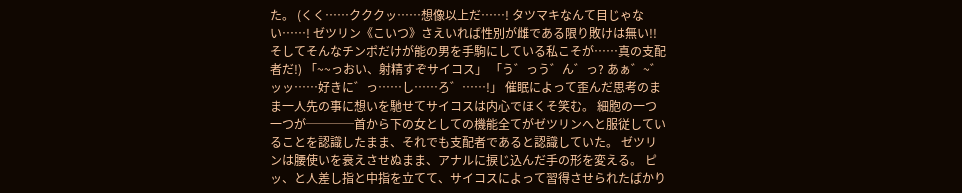た。 (くく……クククッ……想像以上だ……! タツマキなんて目じゃない……! ゼツリン《こいつ》さえいれば性別が雌である限り敗けは無い!! そしてそんなチンポだけが能の男を手駒にしている私こそが……真の支配者だ!) 「~~っおい、射精すぞサイコス」 「う゛っう゛ん゛っ? あぁ゛~゛ッッ……好きに゛っ……し……ろ゛……!」 催眠によって歪んだ思考のまま一人先の事に想いを馳せてサイコスは内心でほくそ笑む。 細胞の一つ一つが────首から下の女としての機能全てがゼツリンへと服従していることを認識したまま、それでも支配者であると認識していた。 ゼツリンは腰使いを衰えさせぬまま、アナルに捩じ込んだ手の形を変える。 ピッ、と人差し指と中指を立てて、サイコスによって習得させられたばかり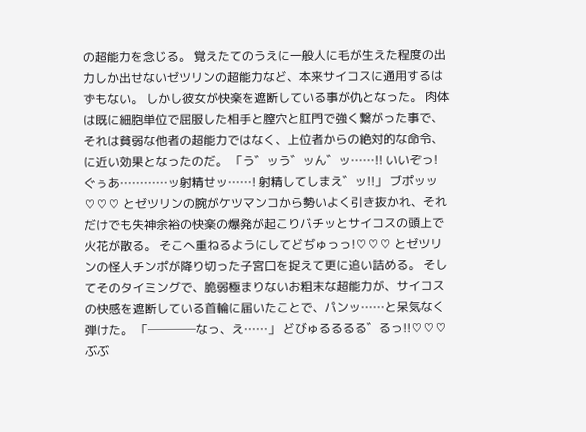の超能力を念じる。 覚えたてのうえに一般人に毛が生えた程度の出力しか出せないゼツリンの超能力など、本来サイコスに通用するはずもない。 しかし彼女が快楽を遮断している事が仇となった。 肉体は既に細胞単位で屈服した相手と膣穴と肛門で強く繋がった事で、それは貧弱な他者の超能力ではなく、上位者からの絶対的な命令、に近い効果となったのだ。 「う゛ッう゛ッん゛ッ……!! いいぞっ! ぐぅあ…………ッ射精せッ……! 射精してしまえ゛ッ!!」 ブポッッ♡♡♡ とゼツリンの腕がケツマンコから勢いよく引き抜かれ、それだけでも失神余裕の快楽の爆発が起こりバチッとサイコスの頭上で火花が散る。 そこへ重ねるようにしてどぢゅっっ!♡♡♡ とゼツリンの怪人チンポが降り切った子宮口を捉えて更に追い詰める。 そしてそのタイミングで、脆弱極まりないお粗末な超能力が、サイコスの快感を遮断している首輪に届いたことで、パンッ……と呆気なく弾けた。 「────なっ、え……」 どびゅるるるる゛るっ!!♡♡♡ ぶぶ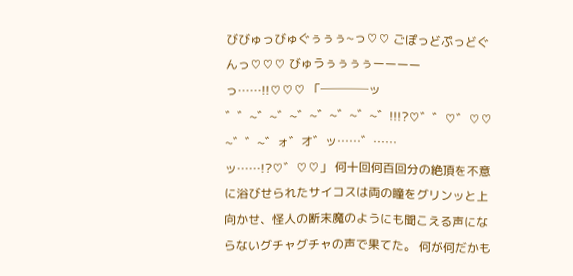びびゅっびゅぐぅぅぅ~っ♡♡ ごぽっどぷっどぐんっ♡♡♡ びゅうぅぅぅぅーーーーっ……!!♡♡♡ 「────ッ゛゛~゛~゛~゛~゛~゛~゛~゛!!!?♡゛゛♡゛♡♡ ~゛゛~゛ォ゛オ゛ッ……゛……ッ……!?♡゛♡♡」 何十回何百回分の絶頂を不意に浴びせられたサイコスは両の瞳をグリンッと上向かせ、怪人の断末魔のようにも聞こえる声にならないグチャグチャの声で果てた。 何が何だかも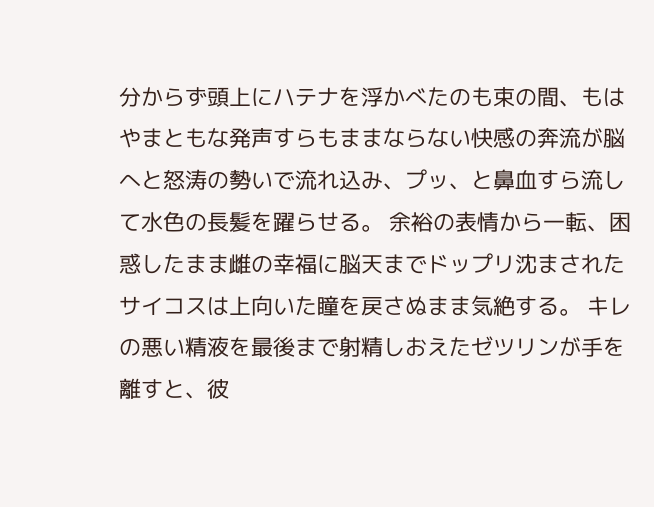分からず頭上にハテナを浮かべたのも束の間、もはやまともな発声すらもままならない快感の奔流が脳へと怒涛の勢いで流れ込み、プッ、と鼻血すら流して水色の長髪を躍らせる。 余裕の表情から一転、困惑したまま雌の幸福に脳天までドップリ沈まされたサイコスは上向いた瞳を戻さぬまま気絶する。 キレの悪い精液を最後まで射精しおえたゼツリンが手を離すと、彼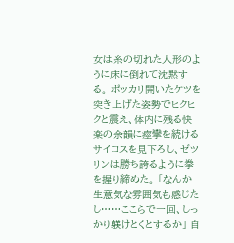女は糸の切れた人形のように床に倒れて沈黙する。 ポッカリ開いたケツを突き上げた姿勢でヒクヒクと震え、体内に残る快楽の余韻に痙攣を続けるサイコスを見下ろし、ゼツリンは勝ち誇るように拳を握り締めた。 「なんか生意気な雰囲気も感じたし……ここらで一回、しっかり躾けとくとするか」 自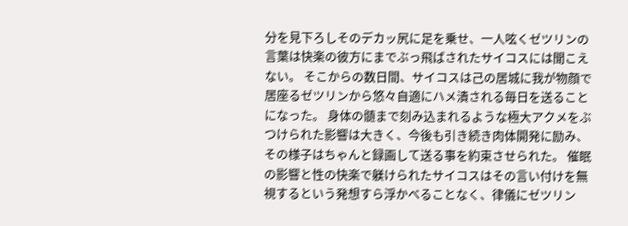分を見下ろしそのデカッ尻に足を乗せ、一人呟くゼツリンの言葉は快楽の彼方にまでぶっ飛ばされたサイコスには聞こえない。 そこからの数日間、サイコスは己の居城に我が物顔で居座るゼツリンから悠々自適にハメ潰される毎日を送ることになった。 身体の髄まで刻み込まれるような極大アクメをぶつけられた影響は大きく、今後も引き続き肉体開発に励み、その様子はちゃんと録画して送る事を約束させられた。 催眠の影響と性の快楽で躾けられたサイコスはその言い付けを無視するという発想すら浮かべることなく、律儀にゼツリン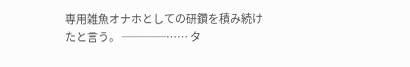専用雑魚オナホとしての研鑽を積み続けたと言う。 ────…… タ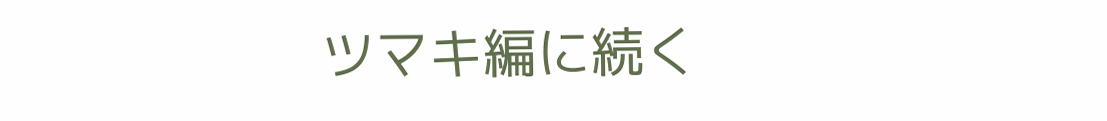ツマキ編に続く